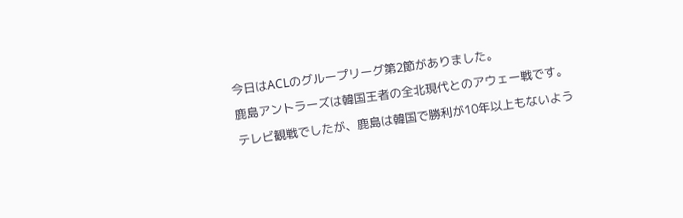今日はACLのグループリーグ第2節がありました。
鹿島アントラーズは韓国王者の全北現代とのアウェー戦です。
テレビ観戦でしたが、鹿島は韓国で勝利が10年以上もないよう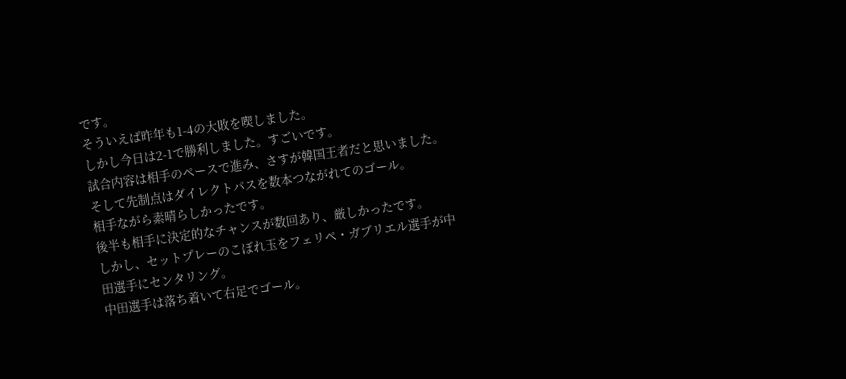です。
そういえば昨年も1-4の大敗を喫しました。
しかし今日は2-1で勝利しました。すごいです。
試合内容は相手のペースで進み、さすが韓国王者だと思いました。
そして先制点はダイレクトパスを数本つながれてのゴール。
相手ながら素晴らしかったです。
後半も相手に決定的なチャンスが数回あり、厳しかったです。
しかし、セットプレーのこぼれ玉をフェリペ・ガブリエル選手が中田選手にセンタリング。
中田選手は落ち着いて右足でゴール。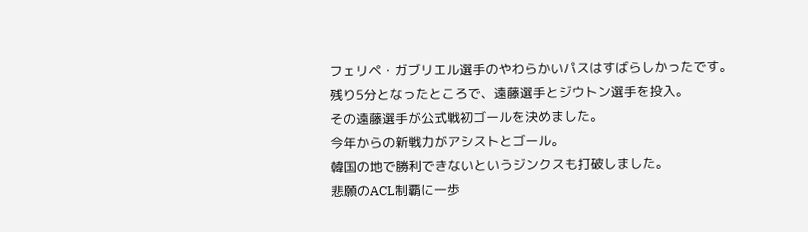フェリペ・ガブリエル選手のやわらかいパスはすばらしかったです。
残り5分となったところで、遠藤選手とジウトン選手を投入。
その遠藤選手が公式戦初ゴールを決めました。
今年からの新戦力がアシストとゴール。
韓国の地で勝利できないというジンクスも打破しました。
悲願のACL制覇に一歩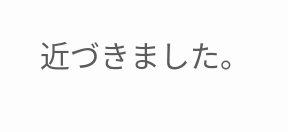近づきました。